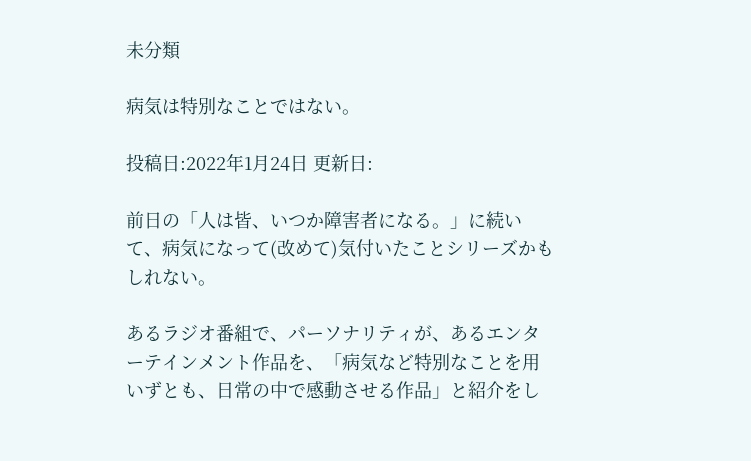未分類

病気は特別なことではない。

投稿日:2022年1月24日 更新日:

前日の「人は皆、いつか障害者になる。」に続いて、病気になって(改めて)気付いたことシリーズかもしれない。

あるラジオ番組で、パーソナリティが、あるエンターテインメント作品を、「病気など特別なことを用いずとも、日常の中で感動させる作品」と紹介をし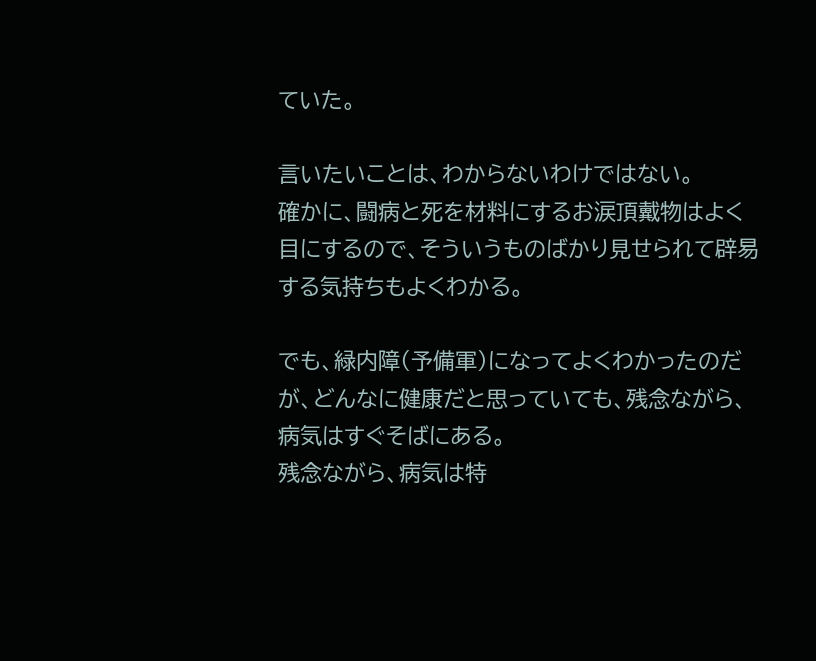ていた。

言いたいことは、わからないわけではない。
確かに、闘病と死を材料にするお涙頂戴物はよく目にするので、そういうものばかり見せられて辟易する気持ちもよくわかる。

でも、緑内障(予備軍)になってよくわかったのだが、どんなに健康だと思っていても、残念ながら、病気はすぐそばにある。
残念ながら、病気は特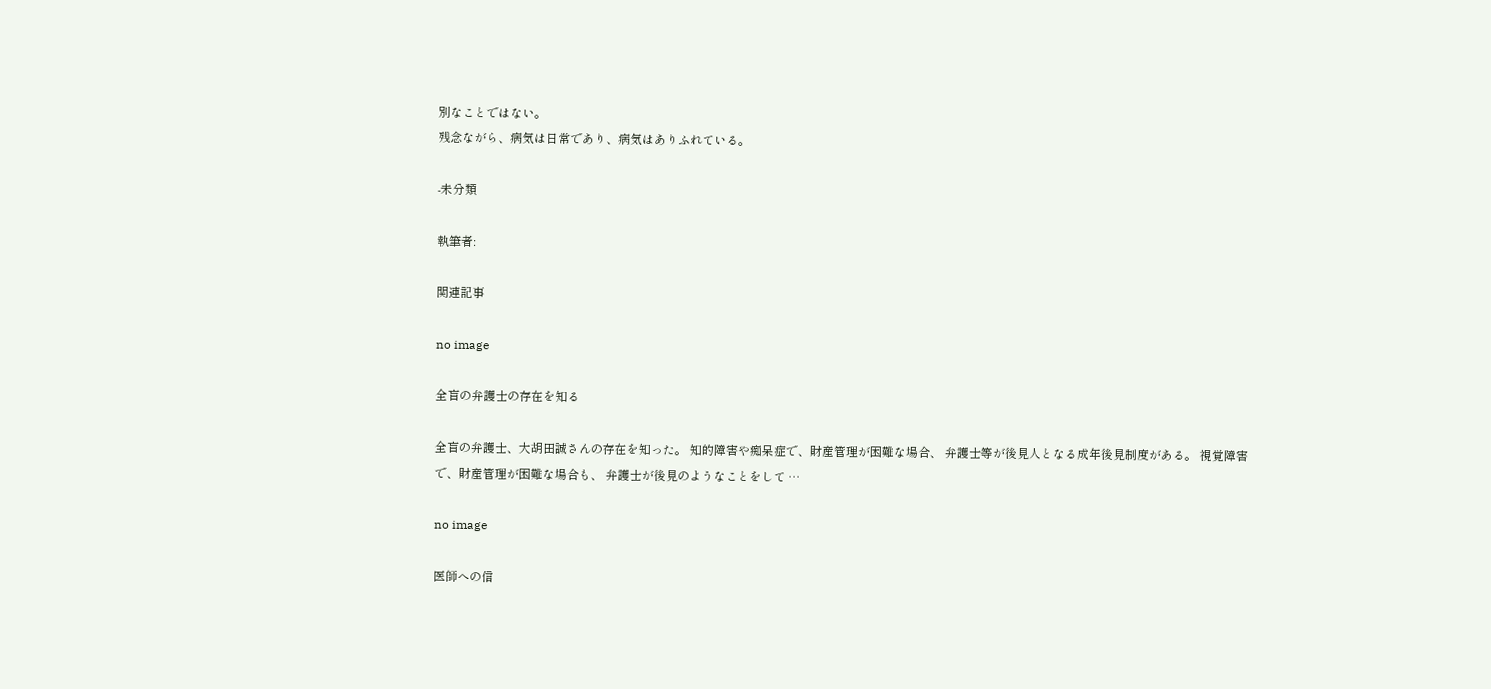別なことではない。
残念ながら、病気は日常であり、病気はありふれている。

-未分類

執筆者:

関連記事

no image

全盲の弁護士の存在を知る

全盲の弁護士、大胡田誠さんの存在を知った。 知的障害や痴呆症で、財産管理が困難な場合、 弁護士等が後見人となる成年後見制度がある。 視覚障害で、財産管理が困難な場合も、 弁護士が後見のようなことをして …

no image

医師への信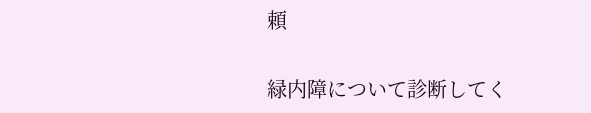頼

緑内障について診断してく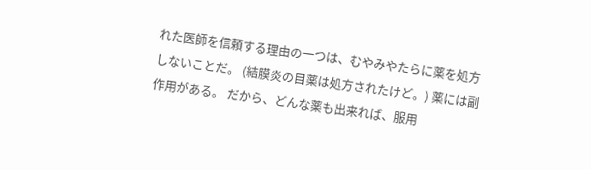れた医師を信頼する理由の一つは、むやみやたらに薬を処方しないことだ。 (結膜炎の目薬は処方されたけど。) 薬には副作用がある。 だから、どんな薬も出来れば、服用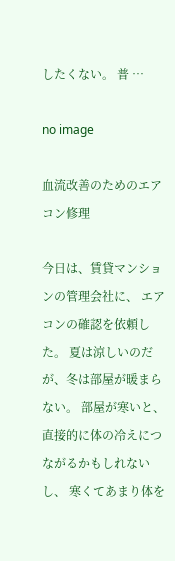したくない。 普 …

no image

血流改善のためのエアコン修理

今日は、賃貸マンションの管理会社に、 エアコンの確認を依頼した。 夏は涼しいのだが、冬は部屋が暖まらない。 部屋が寒いと、 直接的に体の冷えにつながるかもしれないし、 寒くてあまり体を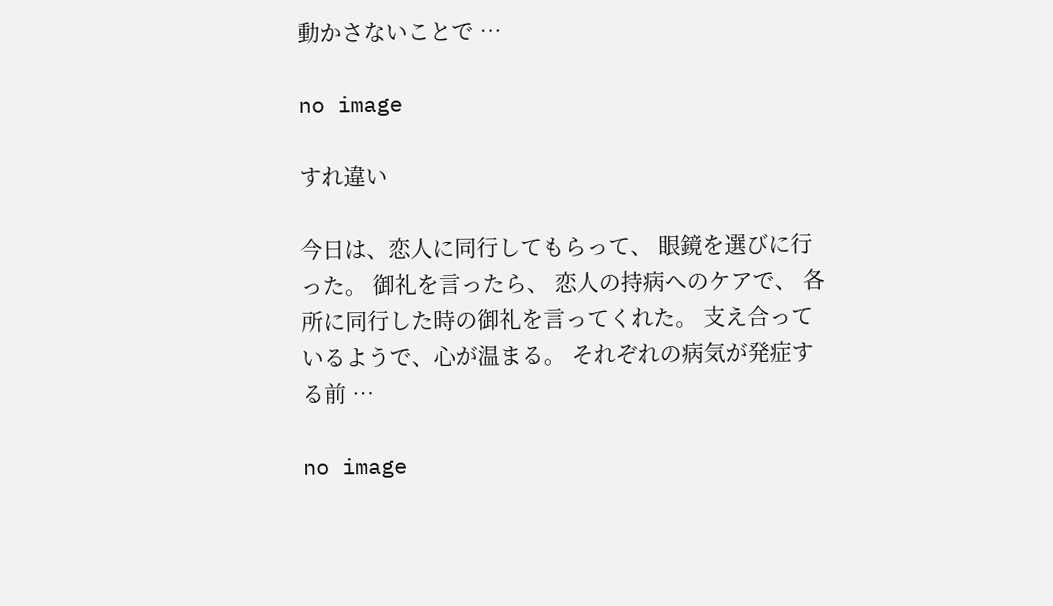動かさないことで …

no image

すれ違い

今日は、恋人に同行してもらって、 眼鏡を選びに行った。 御礼を言ったら、 恋人の持病へのケアで、 各所に同行した時の御礼を言ってくれた。 支え合っているようで、心が温まる。 それぞれの病気が発症する前 …

no image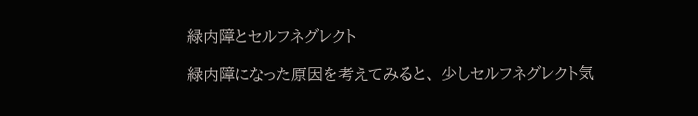緑内障とセルフネグレクト

緑内障になった原因を考えてみると、 少しセルフネグレクト気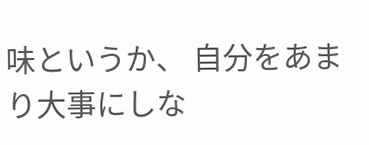味というか、 自分をあまり大事にしな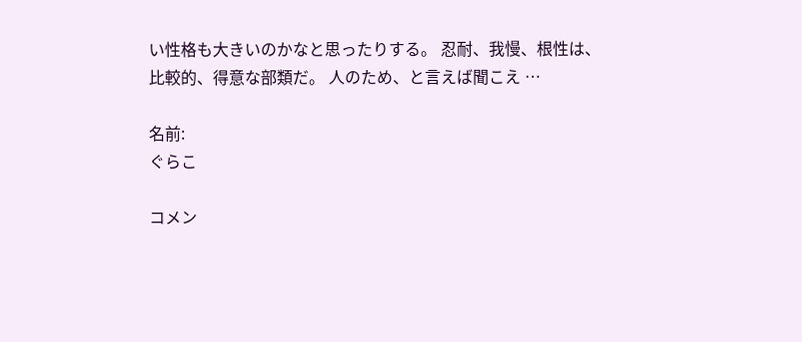い性格も大きいのかなと思ったりする。 忍耐、我慢、根性は、比較的、得意な部類だ。 人のため、と言えば聞こえ …

名前:
ぐらこ

コメン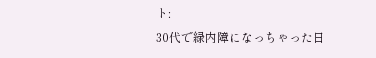ト:
30代で緑内障になっちゃった日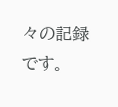々の記録です。